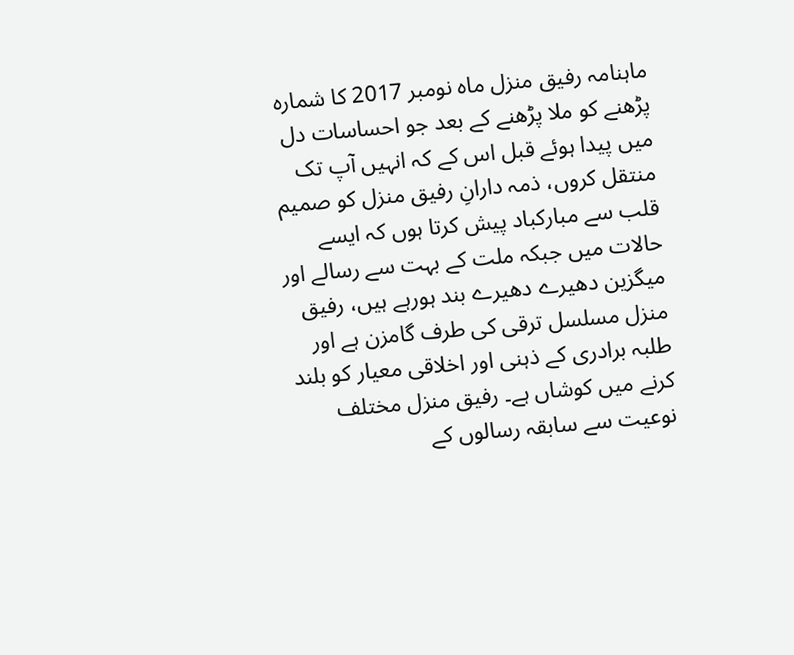ماہنامہ رفیق منزل ماہ نومبر 2017 کا شمارہ پڑھنے کو ملا پڑھنے کے بعد جو احساسات دل میں پیدا ہوئے قبل اس کے کہ انہیں آپ تک منتقل کروں، ذمہ دارانِ رفیق منزل کو صمیم قلب سے مبارکباد پیش کرتا ہوں کہ ایسے حالات میں جبکہ ملت کے بہت سے رسالے اور میگزین دھیرے دھیرے بند ہورہے ہیں، رفیق منزل مسلسل ترقی کی طرف گامزن ہے اور طلبہ برادری کے ذہنی اور اخلاقی معیار کو بلند کرنے میں کوشاں ہے۔ رفیق منزل مختلف نوعیت سے سابقہ رسالوں کے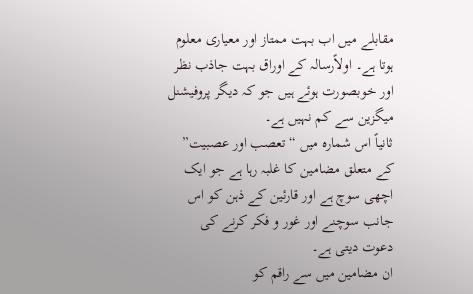مقابلے میں اب بہت ممتاز اور معیاری معلوم ہوتا ہے۔ اولاًرسالہ کے اوراق بہت جاذب نظر اور خوبصورت ہوئے ہیں جو کہ دیگر پروفیشنل میگزین سے کم نہیں ہے۔
ثانیاً اس شمارہ میں “تعصب اور عصبیت” کے متعلق مضامین کا غلبہ رہا ہے جو ایک اچھی سوچ ہے اور قارئین کے ذہن کو اس جانب سوچنے اور غور و فکر کرنے کی دعوت دیتی ہے۔
ان مضامین میں سے راقم کو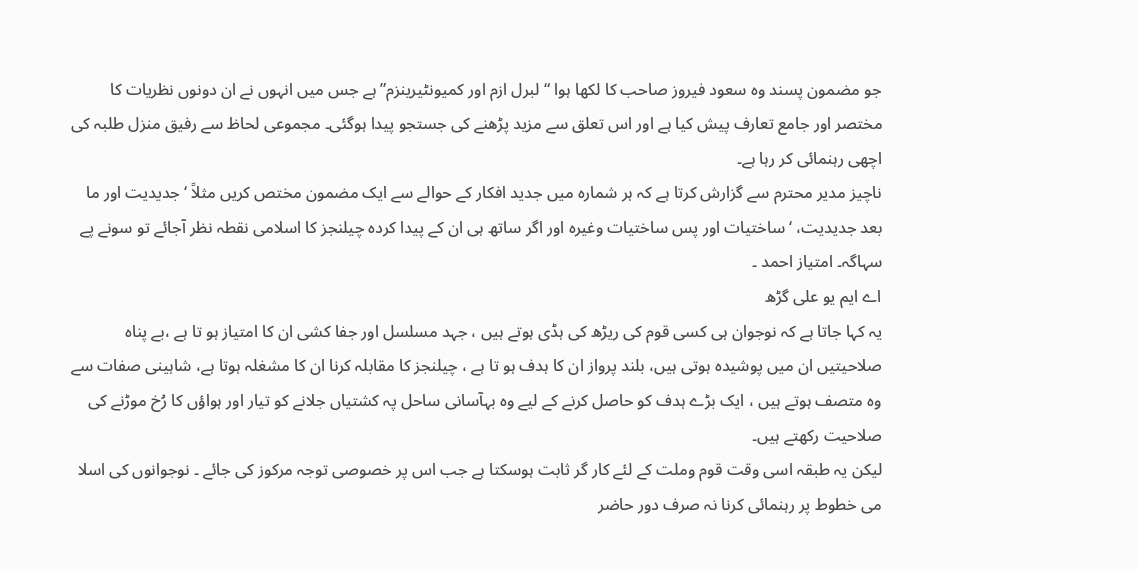جو مضمون پسند وہ سعود فیروز صاحب کا لکھا ہوا “لبرل ازم اور کمیونٹیرینزم”ہے جس میں انہوں نے ان دونوں نظریات کا مختصر اور جامع تعارف پیش کیا ہے اور اس تعلق سے مزید پڑھنے کی جستجو پیدا ہوگئی۔ مجموعی لحاظ سے رفیق منزل طلبہ کی اچھی رہنمائی کر رہا ہے۔
ناچیز مدیر محترم سے گزارش کرتا ہے کہ ہر شمارہ میں جدید افکار کے حوالے سے ایک مضمون مختص کریں مثلاً ‘جدیدیت اور ما بعد جدیدیت، ‘ساختیات اور پس ساختیات وغیرہ اور اگر ساتھ ہی ان کے پیدا کردہ چیلنجز کا اسلامی نقطہ نظر آجائے تو سونے پے سہاگہ۔ امتیاز احمد ۔
اے ایم یو علی گڑھ
یہ کہا جاتا ہے کہ نوجوان ہی کسی قوم کی ریڑھ کی ہڈی ہوتے ہیں ، جہد مسلسل اور جفا کشی ان کا امتیاز ہو تا ہے ،بے پناہ صلاحیتیں ان میں پوشیدہ ہوتی ہیں، بلند پرواز ان کا ہدف ہو تا ہے ، چیلنجز کا مقابلہ کرنا ان کا مشغلہ ہوتا ہے، شاہینی صفات سے وہ متصف ہوتے ہیں ، ایک بڑے ہدف کو حاصل کرنے کے لیے وہ بہآسانی ساحل پہ کشتیاں جلانے کو تیار اور ہواؤں کا رُخ موڑنے کی صلاحیت رکھتے ہیں۔
لیکن یہ طبقہ اسی وقت قوم وملت کے لئے کار گر ثابت ہوسکتا ہے جب اس پر خصوصی توجہ مرکوز کی جائے ۔ نوجوانوں کی اسلا می خطوط پر رہنمائی کرنا نہ صرف دور حاضر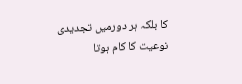کا بلکہ ہر دورمیں تجدیدی نوعیت کا کام ہوتا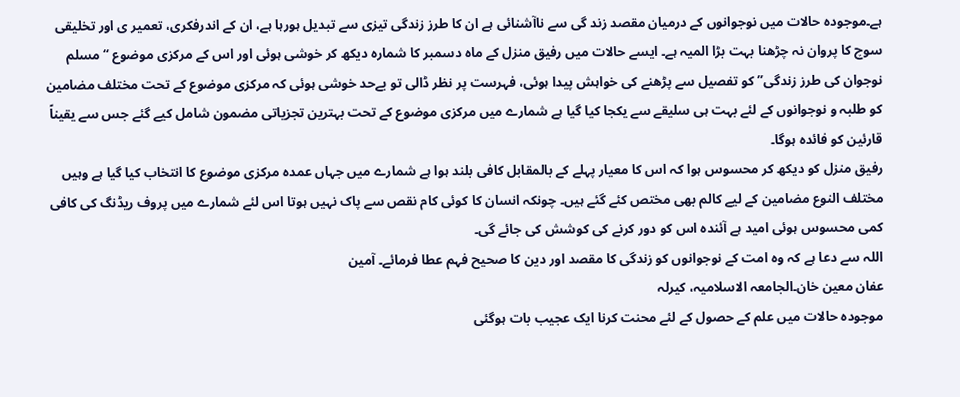ہے۔موجودہ حالات میں نوجوانوں کے درمیان مقصد زند گی سے ناآشنائی ہے ان کا طرز زندگی تیزی سے تبدیل ہورہا ہے، ان کے اندرفکری، تعمیر ی اور تخلیقی سوچ کا پروان نہ چڑھنا بہت بڑا المیہ ہے۔ ایسے حالات میں رفیق منزل کے ماہ دسمبر کا شمارہ دیکھ کر خوشی ہوئی اور اس کے مرکزی موضوع “مسلم نوجوان کی طرز زندگی” کو تفصیل سے پڑھنے کی خواہش پیدا ہوئی، فہرست پر نظر ڈالی تو بےحد خوشی ہوئی کہ مرکزی موضوع کے تحت مختلف مضامین کو طلبہ و نوجوانوں کے لئے بہت ہی سلیقے سے یکجا کیا گیا ہے شمارے میں مرکزی موضوع کے تحت بہترین تجزیاتی مضمون شامل کیے گئے جس سے یقیناً قارئین کو فائدہ ہوگا۔
رفیق منزل کو دیکھ کر محسوس ہوا کہ اس کا معیار پہلے کے بالمقابل کافی بلند ہوا ہے شمارے میں جہاں عمدہ مرکزی موضوع کا انتخاب کیا گیا ہے وہیں مختلف النوع مضامین کے لیے کالم بھی مختص کئے گئے ہیں۔ چونکہ انسان کا کوئی کام نقص سے پاک نہیں ہوتا اس لئے شمارے میں پروف ریڈنگ کی کافی کمی محسوس ہوئی امید ہے آئندہ اس کو دور کرنے کی کوشش کی جائے گی۔
اللہ سے دعا ہے کہ وہ امت کے نوجوانوں کو زندگی کا مقصد اور دین کا صحیح فہم عطا فرمائے۔ آمین
عفان معین خان۔الجامعہ الاسلامیہ، کیرلہ
موجودہ حالات میں علم کے حصول کے لئے محنت کرنا ایک عجیب بات ہوگئی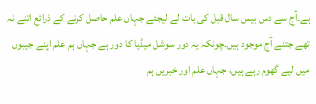ہے۔آج سے دس بیس سال قبل کی بات لے لیجئے جہاں علم حاصل کرنے کے ذرائع اتنے نہ تھے جتنے آج موجود ہیں۔چونکہ یہ دور سوشل میڈیا کا دور ہے جہاں ہم علم اپنے جیبوں میں لیے گھوم رہے ہیں، جہاں علم اور خبریں ہم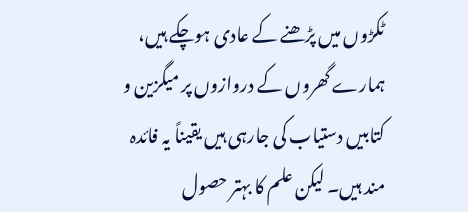ٹکڑوں میں پڑھنے کے عادی ہوچکے ہیں، ہمارے گھروں کے دروازوں پر میگزین و کتابیں دستیاب کی جارہی ہیں یقیناً یہ فائدہ مند ہیں۔ لیکن علم کا بہتر حصول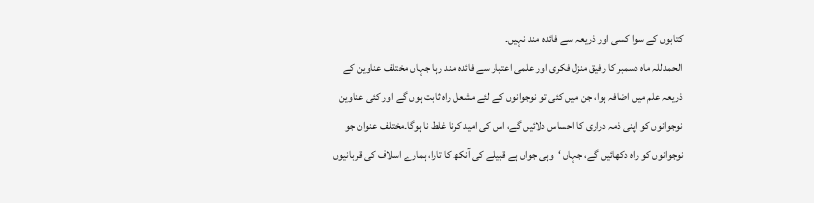کتابوں کے سوا کسی اور ذریعہ سے فائدہ مند نہیں۔
الحمدللہ ماہ دسمبر کا رفیق منزل فکری اور علمی اعتبار سے فائدہ مند رہا جہاں مختلف عناوین کے ذریعہ علم میں اضافہ ہوا، جن میں کئی تو نوجوانوں کے لئے مشعل راہ ثابت ہوں گے اور کئی عناوین نوجوانوں کو اپنی ذمہ دراری کا احساس دلائیں گے، اس کی امید کرنا غلط نا ہوگا۔مختلف عنوان جو نوجوانوں کو راہ دکھائیں گے، جہاں ‘وہی جواں ہے قبیلے کی آنکھ کا تارا، ہمارے اسلاف کی قربانیوں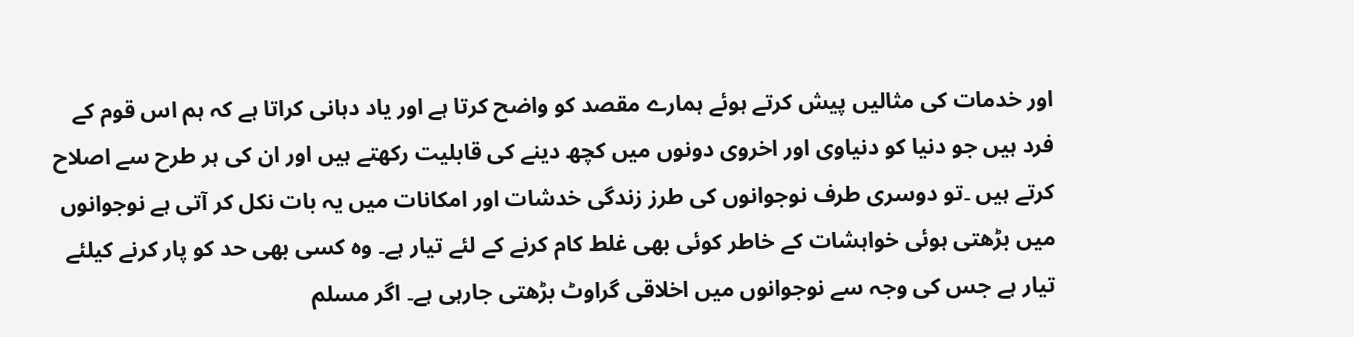اور خدمات کی مثالیں پیش کرتے ہوئے ہمارے مقصد کو واضح کرتا ہے اور یاد دہانی کراتا ہے کہ ہم اس قوم کے فرد ہیں جو دنیا کو دنیاوی اور اخروی دونوں میں کچھ دینے کی قابلیت رکھتے ہیں اور ان کی ہر طرح سے اصلاح کرتے ہیں ۔تو دوسری طرف نوجوانوں کی طرز زندگی خدشات اور امکانات میں یہ بات نکل کر آتی ہے نوجوانوں میں بڑھتی ہوئی خواہشات کے خاطر کوئی بھی غلط کام کرنے کے لئے تیار ہے۔ وہ کسی بھی حد کو پار کرنے کیلئے تیار ہے جس کی وجہ سے نوجوانوں میں اخلاقی گراوٹ بڑھتی جارہی ہے۔ اگر مسلم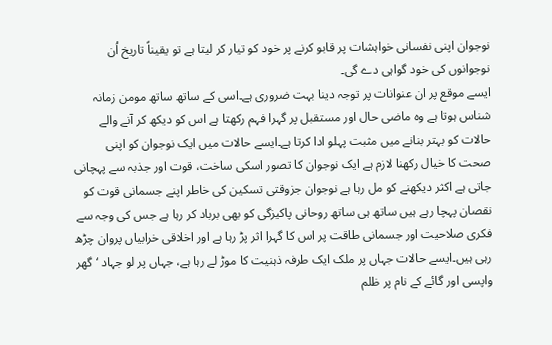نوجوان اپنی نفسانی خواہشات پر قابو کرنے پر خود کو تیار کر لیتا ہے تو یقیناً تاریخ اُن نوجوانوں کی خود گواہی دے گی۔
ایسے موقع پر ان عنوانات پر توجہ دینا بہت ضروری ہے۔اسی کے ساتھ ساتھ مومن زمانہ شناس ہوتا ہے وہ ماضی حال اور مستقبل پر گہرا فہم رکھتا ہے اس کو دیکھ کر آنے والے حالات کو بہتر بنانے میں مثبت پہلو ادا کرتا ہے۔ایسے حالات میں ایک نوجوان کو اپنی صحت کا خیال رکھنا لازم ہے ایک نوجوان کا تصور اسکی ساخت، قوت اور جذبہ سے پہچانی جاتی ہے اکثر دیکھنے کو مل رہا ہے نوجوان جزوقتی تسکین کی خاطر اپنے جسمانی قوت کو نقصان پہچا رہے ہیں ساتھ ہی ساتھ روحانی پاکیزگی کو بھی برباد کر رہا ہے جس کی وجہ سے فکری صلاحیت اور جسمانی طاقت پر اس کا گہرا اثر پڑ رہا ہے اور اخلاقی خرابیاں پروان چڑھ رہی ہیں۔ایسے حالات جہاں پر ملک ایک طرفہ ذہنیت کا موڑ لے رہا ہے، جہاں پر لو جہاد ‘گھر واپسی اور گائے کے نام پر ظلم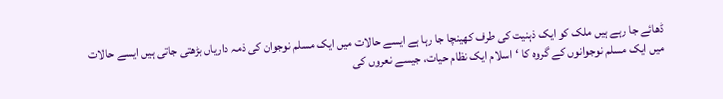ڈھائے جا رہے ہیں ملک کو ایک ذہنیت کی طرف کھینچا جا رہا ہے ایسے حالات میں ایک مسلم نوجوان کی ذمہ داریاں بڑھتی جاتی ہیں ایسے حالات میں ایک مسلم نوجوانوں کے گروہ کا ‘اسلام ایک نظام حیات، جیسے نعروں کی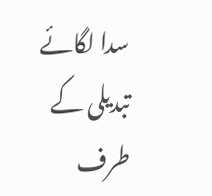سدا لگائے تبدیلی کے طرف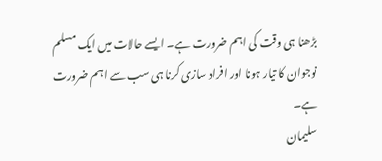بڑھنا ہی وقت کی اہم ضرورت ہے۔ ایسے حالات میں ایک مسلم نوجوان کا تیار ہونا اور افراد سازی کرنا ہی سب سے اہم ضرورت ہے۔
سلیمان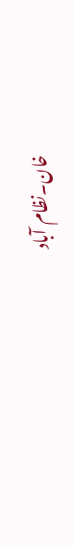خان۔نظام آباد